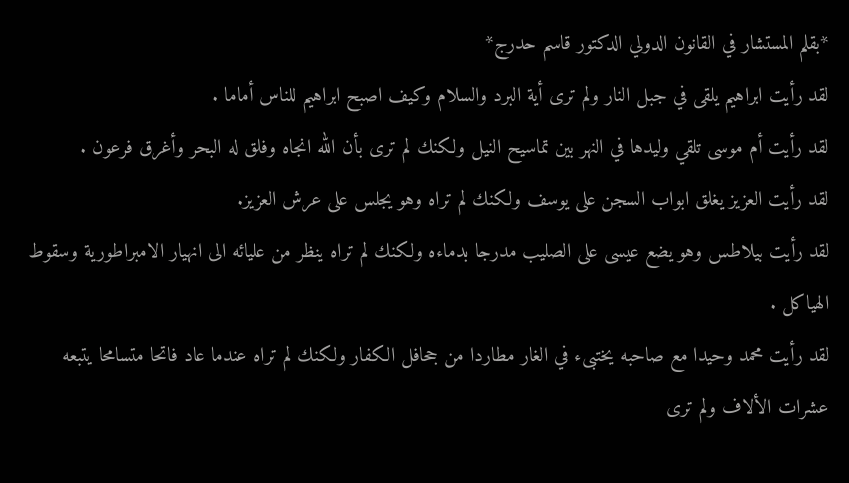*بقلم المستشار في القانون الدولي الدكتور قاسم حدرج*
لقد رأيت ابراهيم يلقى في جبل النار ولم ترى أية البرد والسلام وكيف اصبح ابراهيم للناس أماما .
لقد رأيت أم موسى تلقي وليدها في النهر بين تماسيح النيل ولكنك لم ترى بأن الله انجاه وفلق له البحر وأغرق فرعون .
لقد رأيت العزيز يغلق ابواب السجن على يوسف ولكنك لم تراه وهو يجلس على عرش العزيز.
لقد رأيت بيلاطس وهو يضع عيسى على الصليب مدرجا بدماءه ولكنك لم تراه ينظر من عليائه الى انهيار الامبراطورية وسقوط الهياكل .
لقد رأيت محمد وحيدا مع صاحبه يختبىء في الغار مطاردا من جحافل الكفار ولكنك لم تراه عندما عاد فاتحا متسامحا يتبعه عشرات الألاف ولم ترى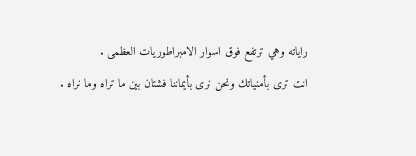راياته وهي ترتفع فوق اسوار الامبراطوريات العظمى .
انت ترى بأمنياتك ونحن نرى بأيماننا فشتان بين ما تراه وما نراه .